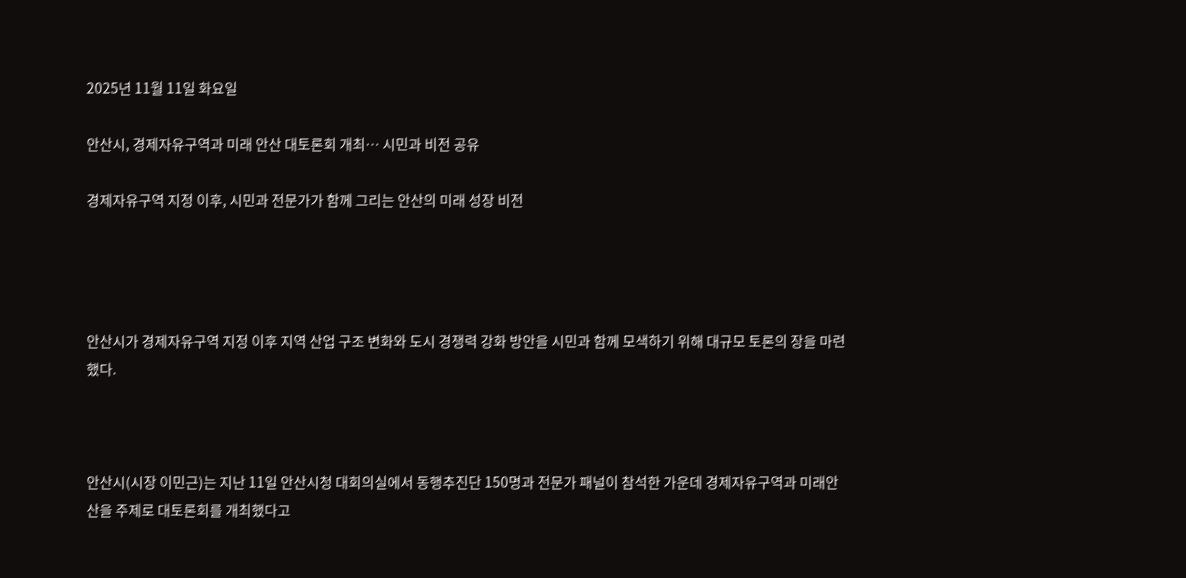2025년 11월 11일 화요일

안산시, 경제자유구역과 미래 안산 대토론회 개최… 시민과 비전 공유

경제자유구역 지정 이후, 시민과 전문가가 함께 그리는 안산의 미래 성장 비전




안산시가 경제자유구역 지정 이후 지역 산업 구조 변화와 도시 경쟁력 강화 방안을 시민과 함께 모색하기 위해 대규모 토론의 장을 마련했다.



안산시(시장 이민근)는 지난 11일 안산시청 대회의실에서 동행추진단 150명과 전문가 패널이 참석한 가운데 경제자유구역과 미래안산을 주제로 대토론회를 개최했다고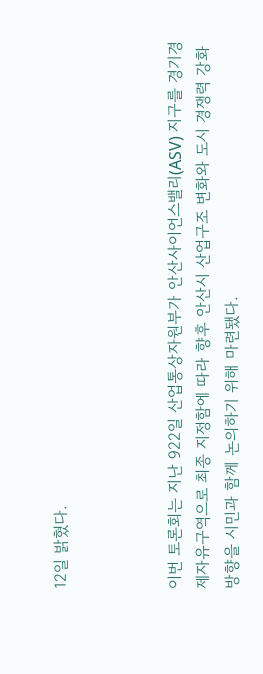12일 밝혔다.



이번 토론회는 지난 922일 산업통상자원부가 안산사이언스밸리(ASV) 지구를 경기경제자유구역으로 최종 지정함에 따라 향후 안산시 산업구조 변화와 도시 경쟁력 강화 방향을 시민과 함께 논의하기 위해 마련됐다.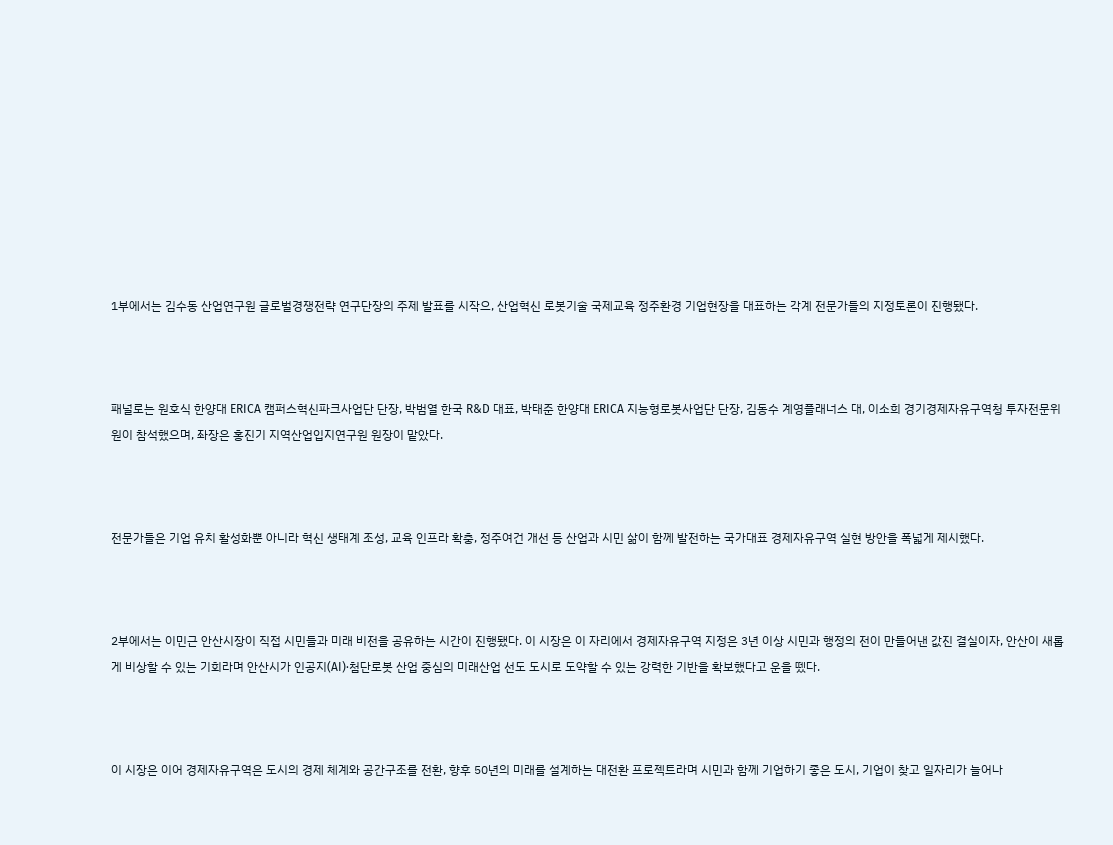1부에서는 김수동 산업연구원 글로벌경쟁전략 연구단장의 주제 발표를 시작으, 산업혁신 로봇기술 국제교육 정주환경 기업현장을 대표하는 각계 전문가들의 지정토론이 진행됐다.



패널로는 원호식 한양대 ERICA 캠퍼스혁신파크사업단 단장, 박범열 한국 R&D 대표, 박태준 한양대 ERICA 지능형로봇사업단 단장, 김동수 계영플래너스 대, 이소희 경기경제자유구역청 투자전문위원이 참석했으며, 좌장은 홍진기 지역산업입지연구원 원장이 맡았다.



전문가들은 기업 유치 활성화뿐 아니라 혁신 생태계 조성, 교육 인프라 확충, 정주여건 개선 등 산업과 시민 삶이 함께 발전하는 국가대표 경제자유구역 실현 방안을 폭넓게 제시했다.



2부에서는 이민근 안산시장이 직접 시민들과 미래 비전을 공유하는 시간이 진행됐다. 이 시장은 이 자리에서 경제자유구역 지정은 3년 이상 시민과 행정의 전이 만들어낸 값진 결실이자, 안산이 새롭게 비상할 수 있는 기회라며 안산시가 인공지(AI)·첨단로봇 산업 중심의 미래산업 선도 도시로 도약할 수 있는 강력한 기반을 확보했다고 운을 뗐다.



이 시장은 이어 경제자유구역은 도시의 경제 체계와 공간구조를 전환, 향후 50년의 미래를 설계하는 대전환 프로젝트라며 시민과 함께 기업하기 좋은 도시, 기업이 찾고 일자리가 늘어나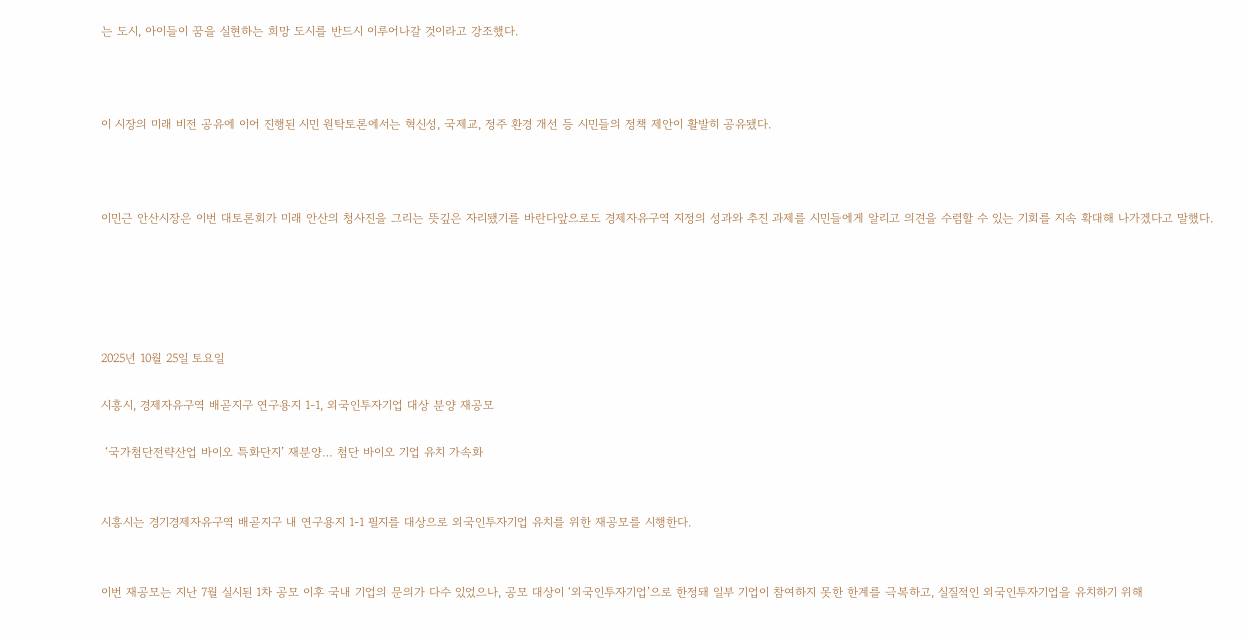는 도시, 아이들이 꿈을 실현하는 희망 도시를 반드시 이루어나갈 것이라고 강조했다.



이 시장의 미래 비전 공유에 이어 진행된 시민 원탁토론에서는 혁신성, 국제교, 정주 환경 개선 등 시민들의 정책 제안이 활발히 공유됐다.



이민근 안산시장은 이번 대토론회가 미래 안산의 청사진을 그리는 뜻깊은 자리됐기를 바란다앞으로도 경제자유구역 지정의 성과와 추진 과제를 시민들에게 알리고 의견을 수렴할 수 있는 기회를 지속 확대해 나가겠다고 말했다.





2025년 10월 25일 토요일

시흥시, 경제자유구역 배곧지구 연구용지 1-1, 외국인투자기업 대상 분양 재공모

 ‘국가첨단전략산업 바이오 특화단지’ 재분양… 첨단 바이오 기업 유치 가속화


시흥시는 경기경제자유구역 배곧지구 내 연구용지 1-1 필지를 대상으로 외국인투자기업 유치를 위한 재공모를 시행한다.


이번 재공모는 지난 7월 실시된 1차 공모 이후 국내 기업의 문의가 다수 있었으나, 공모 대상이 ‘외국인투자기업’으로 한정돼 일부 기업이 참여하지 못한 한계를 극복하고, 실질적인 외국인투자기업을 유치하기 위해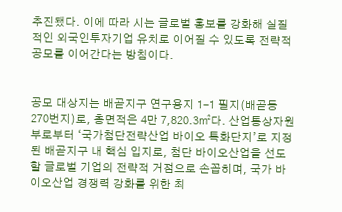추진됐다. 이에 따라 시는 글로벌 홍보를 강화해 실질적인 외국인투자기업 유치로 이어질 수 있도록 전략적 공모를 이어간다는 방침이다.


공모 대상지는 배곧지구 연구용지 1-1 필지(배곧동 270번지)로, 총면적은 4만 7,820.3㎡다. 산업통상자원부로부터 ‘국가첨단전략산업 바이오 특화단지’로 지정된 배곧지구 내 핵심 입지로, 첨단 바이오산업을 선도할 글로벌 기업의 전략적 거점으로 손꼽히며, 국가 바이오산업 경쟁력 강화를 위한 최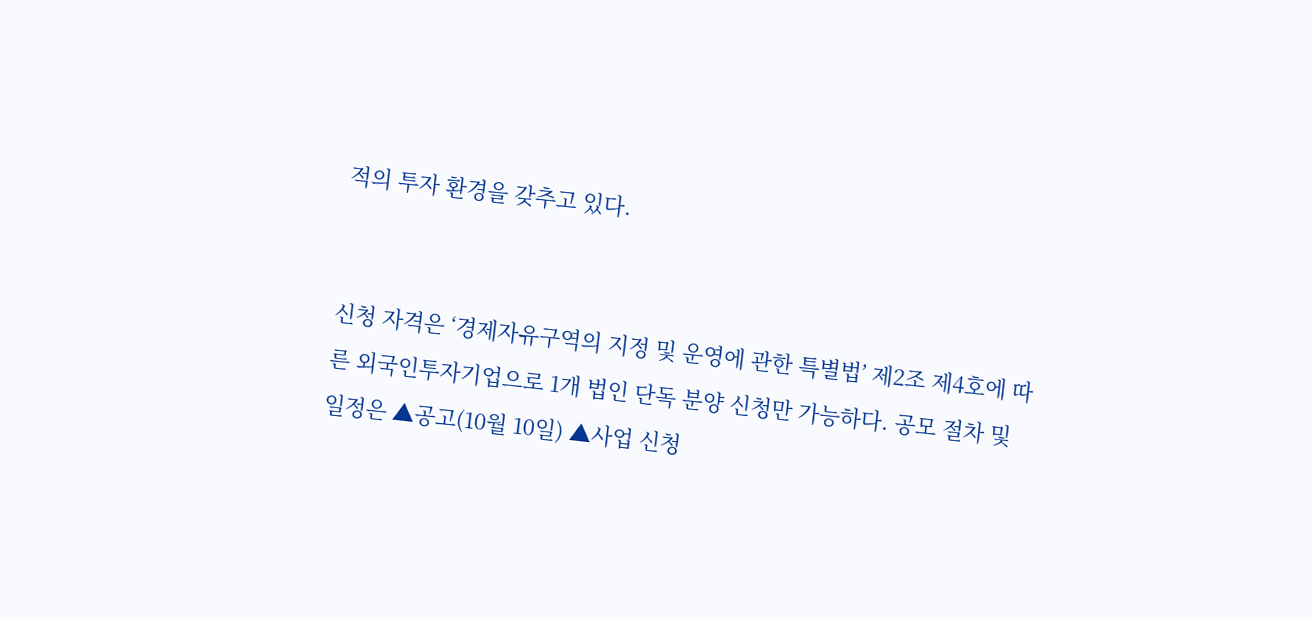적의 투자 환경을 갖추고 있다.


신청 자격은 ‘경제자유구역의 지정 및 운영에 관한 특별법’ 제2조 제4호에 따른 외국인투자기업으로 1개 법인 단독 분양 신청만 가능하다. 공모 절차 및 일정은 ▲공고(10월 10일) ▲사업 신청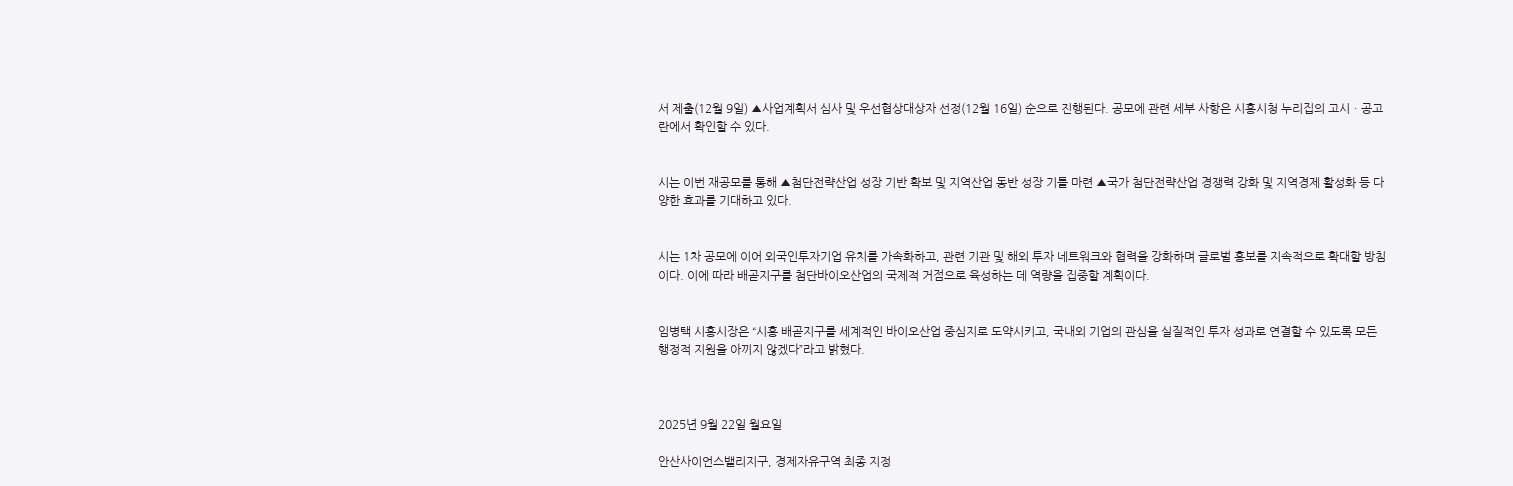서 제출(12월 9일) ▲사업계획서 심사 및 우선협상대상자 선정(12월 16일) 순으로 진행된다. 공모에 관련 세부 사항은 시흥시청 누리집의 고시ㆍ공고란에서 확인할 수 있다.


시는 이번 재공모를 통해 ▲첨단전략산업 성장 기반 확보 및 지역산업 동반 성장 기틀 마련 ▲국가 첨단전략산업 경쟁력 강화 및 지역경제 활성화 등 다양한 효과를 기대하고 있다.


시는 1차 공모에 이어 외국인투자기업 유치를 가속화하고, 관련 기관 및 해외 투자 네트워크와 협력을 강화하며 글로벌 홍보를 지속적으로 확대할 방침이다. 이에 따라 배곧지구를 첨단바이오산업의 국제적 거점으로 육성하는 데 역량을 집중할 계획이다.


임병택 시흥시장은 “시흥 배곧지구를 세계적인 바이오산업 중심지로 도약시키고, 국내외 기업의 관심을 실질적인 투자 성과로 연결할 수 있도록 모든 행정적 지원을 아끼지 않겠다”라고 밝혔다.



2025년 9월 22일 월요일

안산사이언스밸리지구, 경제자유구역 최종 지정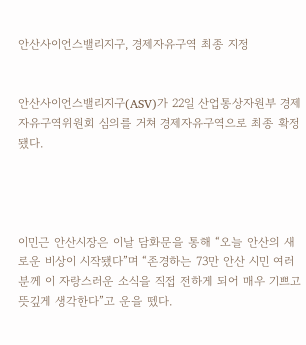안산사이언스밸리지구, 경제자유구역 최종 지정


안산사이언스밸리지구(ASV)가 22일 산업통상자원부 경제자유구역위원회 심의를 거쳐 경제자유구역으로 최종 확정됐다.




이민근 안산시장은 이날 담화문을 통해 “오늘 안산의 새로운 비상이 시작됐다”며 “존경하는 73만 안산 시민 여러분께 이 자랑스러운 소식을 직접 전하게 되어 매우 기쁘고 뜻깊게 생각한다”고 운을 뗐다.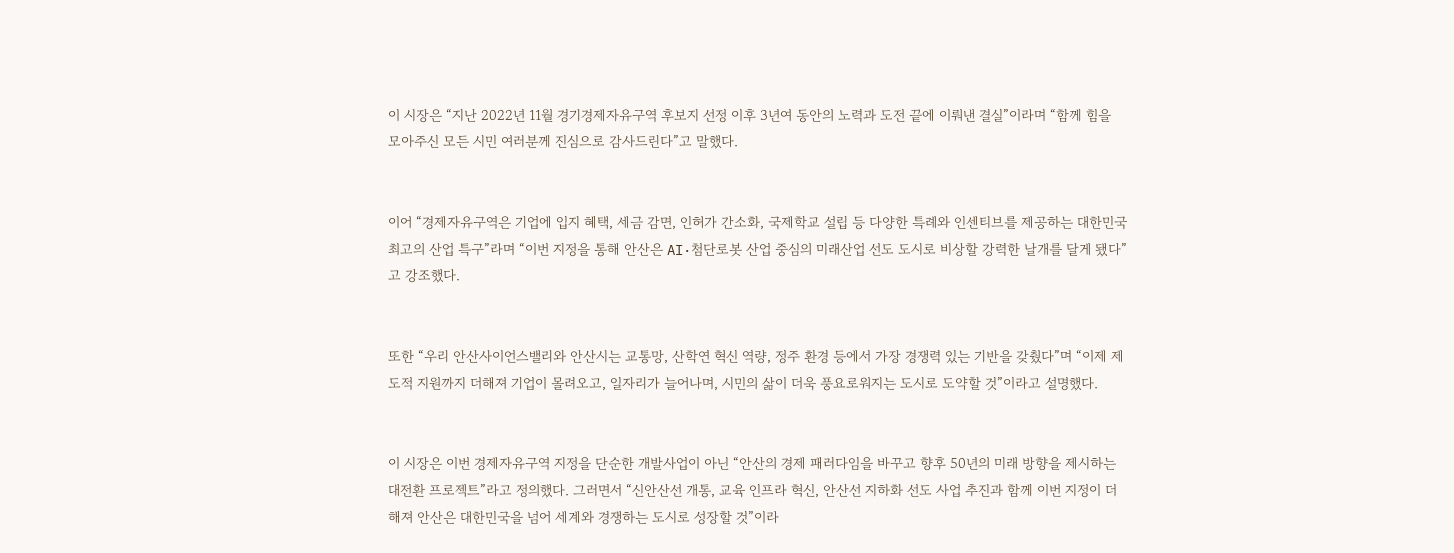이 시장은 “지난 2022년 11월 경기경제자유구역 후보지 선정 이후 3년여 동안의 노력과 도전 끝에 이뤄낸 결실”이라며 “함께 힘을 모아주신 모든 시민 여러분께 진심으로 감사드린다”고 말했다.


이어 “경제자유구역은 기업에 입지 혜택, 세금 감면, 인허가 간소화, 국제학교 설립 등 다양한 특례와 인센티브를 제공하는 대한민국 최고의 산업 특구”라며 “이번 지정을 통해 안산은 AI·첨단로봇 산업 중심의 미래산업 선도 도시로 비상할 강력한 날개를 달게 됐다”고 강조했다.


또한 “우리 안산사이언스밸리와 안산시는 교통망, 산학연 혁신 역량, 정주 환경 등에서 가장 경쟁력 있는 기반을 갖췄다”며 “이제 제도적 지원까지 더해져 기업이 몰려오고, 일자리가 늘어나며, 시민의 삶이 더욱 풍요로워지는 도시로 도약할 것”이라고 설명했다.


이 시장은 이번 경제자유구역 지정을 단순한 개발사업이 아닌 “안산의 경제 패러다임을 바꾸고 향후 50년의 미래 방향을 제시하는 대전환 프로젝트”라고 정의했다. 그러면서 “신안산선 개통, 교육 인프라 혁신, 안산선 지하화 선도 사업 추진과 함께 이번 지정이 더해져 안산은 대한민국을 넘어 세계와 경쟁하는 도시로 성장할 것”이라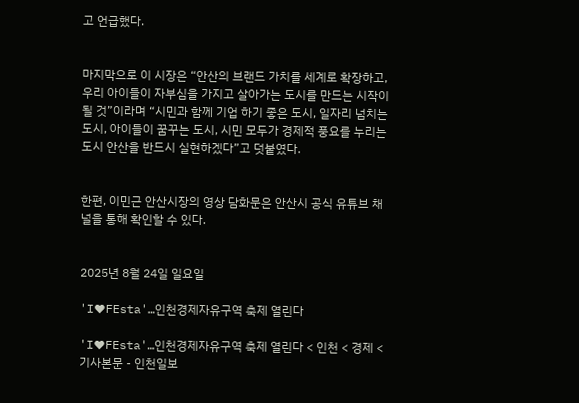고 언급했다.


마지막으로 이 시장은 “안산의 브랜드 가치를 세계로 확장하고, 우리 아이들이 자부심을 가지고 살아가는 도시를 만드는 시작이 될 것”이라며 “시민과 함께 기업 하기 좋은 도시, 일자리 넘치는 도시, 아이들이 꿈꾸는 도시, 시민 모두가 경제적 풍요를 누리는 도시 안산을 반드시 실현하겠다”고 덧붙였다.


한편, 이민근 안산시장의 영상 담화문은 안산시 공식 유튜브 채널을 통해 확인할 수 있다.


2025년 8월 24일 일요일

'I♥FEsta'…인천경제자유구역 축제 열린다

'I♥FEsta'…인천경제자유구역 축제 열린다 < 인천 < 경제 < 기사본문 - 인천일보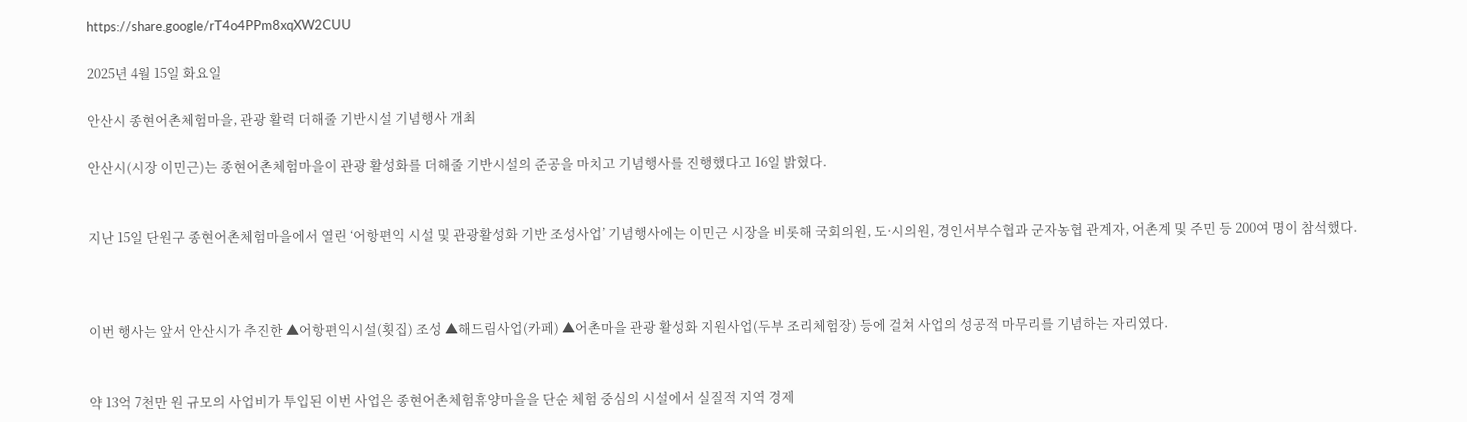https://share.google/rT4o4PPm8xqXW2CUU

2025년 4월 15일 화요일

안산시 종현어촌체험마을, 관광 활력 더해줄 기반시설 기념행사 개최

안산시(시장 이민근)는 종현어촌체험마을이 관광 활성화를 더해줄 기반시설의 준공을 마치고 기념행사를 진행했다고 16일 밝혔다.


지난 15일 단원구 종현어촌체험마을에서 열린 ‘어항편익 시설 및 관광활성화 기반 조성사업’ 기념행사에는 이민근 시장을 비롯해 국회의원, 도·시의원, 경인서부수협과 군자농협 관계자, 어촌계 및 주민 등 200여 명이 참석했다.



이번 행사는 앞서 안산시가 추진한 ▲어항편익시설(횟집) 조성 ▲해드림사업(카페) ▲어촌마을 관광 활성화 지원사업(두부 조리체험장) 등에 걸쳐 사업의 성공적 마무리를 기념하는 자리였다.


약 13억 7천만 원 규모의 사업비가 투입된 이번 사업은 종현어촌체험휴양마을을 단순 체험 중심의 시설에서 실질적 지역 경제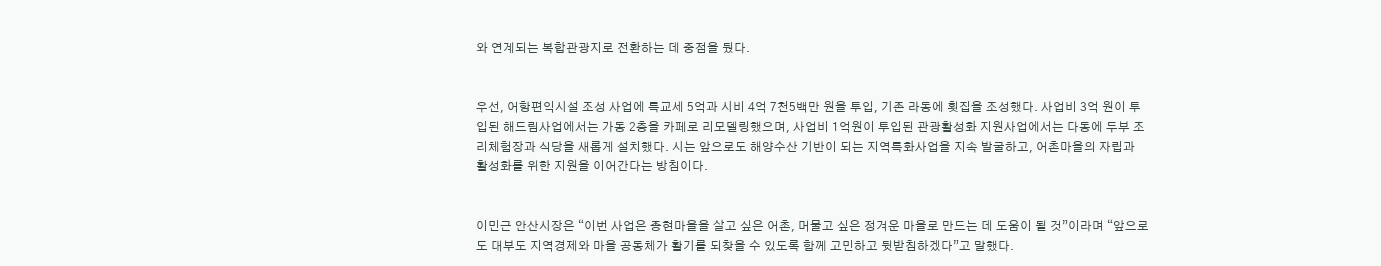와 연계되는 복합관광지로 전환하는 데 중점을 뒀다.


우선, 어항편익시설 조성 사업에 특교세 5억과 시비 4억 7천5백만 원을 투입, 기존 라동에 횟집을 조성했다. 사업비 3억 원이 투입된 해드림사업에서는 가동 2층을 카페로 리모델링했으며, 사업비 1억원이 투입된 관광활성화 지원사업에서는 다동에 두부 조리체험장과 식당을 새롭게 설치했다. 시는 앞으로도 해양수산 기반이 되는 지역특화사업을 지속 발굴하고, 어촌마을의 자립과 활성화를 위한 지원을 이어간다는 방침이다.


이민근 안산시장은 “이번 사업은 종현마을을 살고 싶은 어촌, 머물고 싶은 정겨운 마을로 만드는 데 도움이 될 것”이라며 “앞으로도 대부도 지역경제와 마을 공동체가 활기를 되찾을 수 있도록 함께 고민하고 뒷받침하겠다”고 말했다.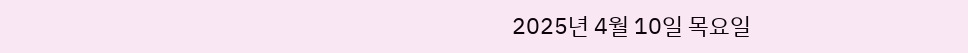2025년 4월 10일 목요일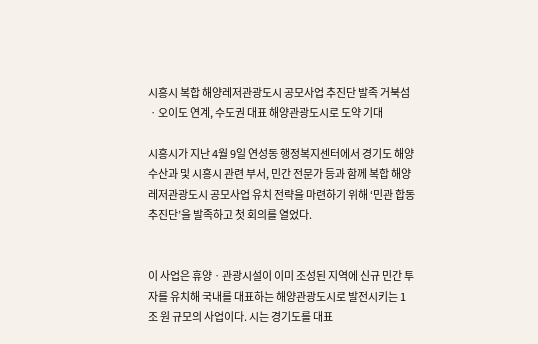시흥시 복합 해양레저관광도시 공모사업 추진단 발족 거북섬ㆍ오이도 연계, 수도권 대표 해양관광도시로 도약 기대

시흥시가 지난 4월 9일 연성동 행정복지센터에서 경기도 해양수산과 및 시흥시 관련 부서, 민간 전문가 등과 함께 복합 해양레저관광도시 공모사업 유치 전략을 마련하기 위해 ‘민관 합동 추진단’을 발족하고 첫 회의를 열었다.


이 사업은 휴양ㆍ관광시설이 이미 조성된 지역에 신규 민간 투자를 유치해 국내를 대표하는 해양관광도시로 발전시키는 1조 원 규모의 사업이다. 시는 경기도를 대표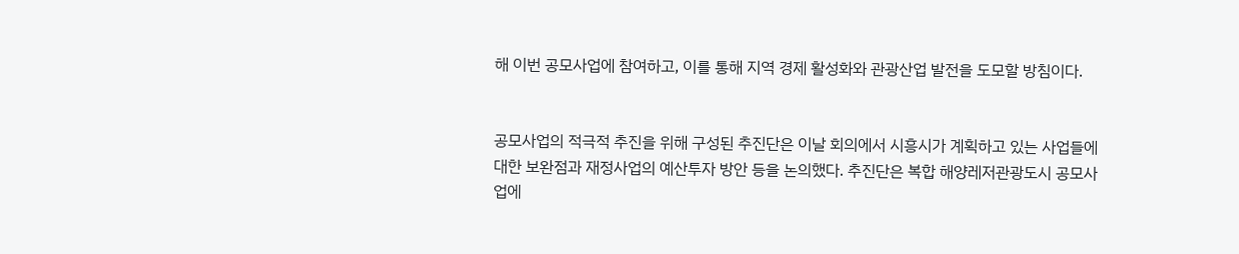해 이번 공모사업에 참여하고, 이를 통해 지역 경제 활성화와 관광산업 발전을 도모할 방침이다.


공모사업의 적극적 추진을 위해 구성된 추진단은 이날 회의에서 시흥시가 계획하고 있는 사업들에 대한 보완점과 재정사업의 예산투자 방안 등을 논의했다. 추진단은 복합 해양레저관광도시 공모사업에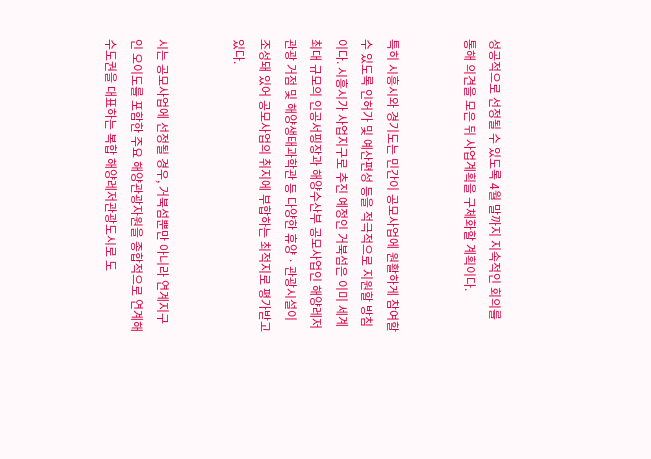성공적으로 선정될 수 있도록 4월 말까지 지속적인 회의를 통해 의견을 모은 뒤 사업계획을 구체화할 계획이다.


특히 시흥시와 경기도는 민간이 공모사업에 원활하게 참여할 수 있도록 인허가 및 예산편성 등을 적극적으로 지원할 방침이다. 시흥시가 사업지구로 추진 예정인 거북섬은 이미 세계 최대 규모의 인공서핑장과 해양수산부 공모사업인 해양레저관광 거점 및 해양생태과학관 등 다양한 휴양ㆍ관광시설이 조성돼 있어 공모사업의 취지에 부합하는 최적지로 평가받고 있다.


시는 공모사업에 선정될 경우, 거북섬뿐만 아니라 연계지구인 오이도를 포함한 주요 해양관광자원을 종합적으로 연계해 수도권을 대표하는 복합 해양레저관광도시로 도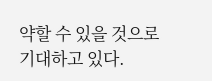약할 수 있을 것으로 기대하고 있다.